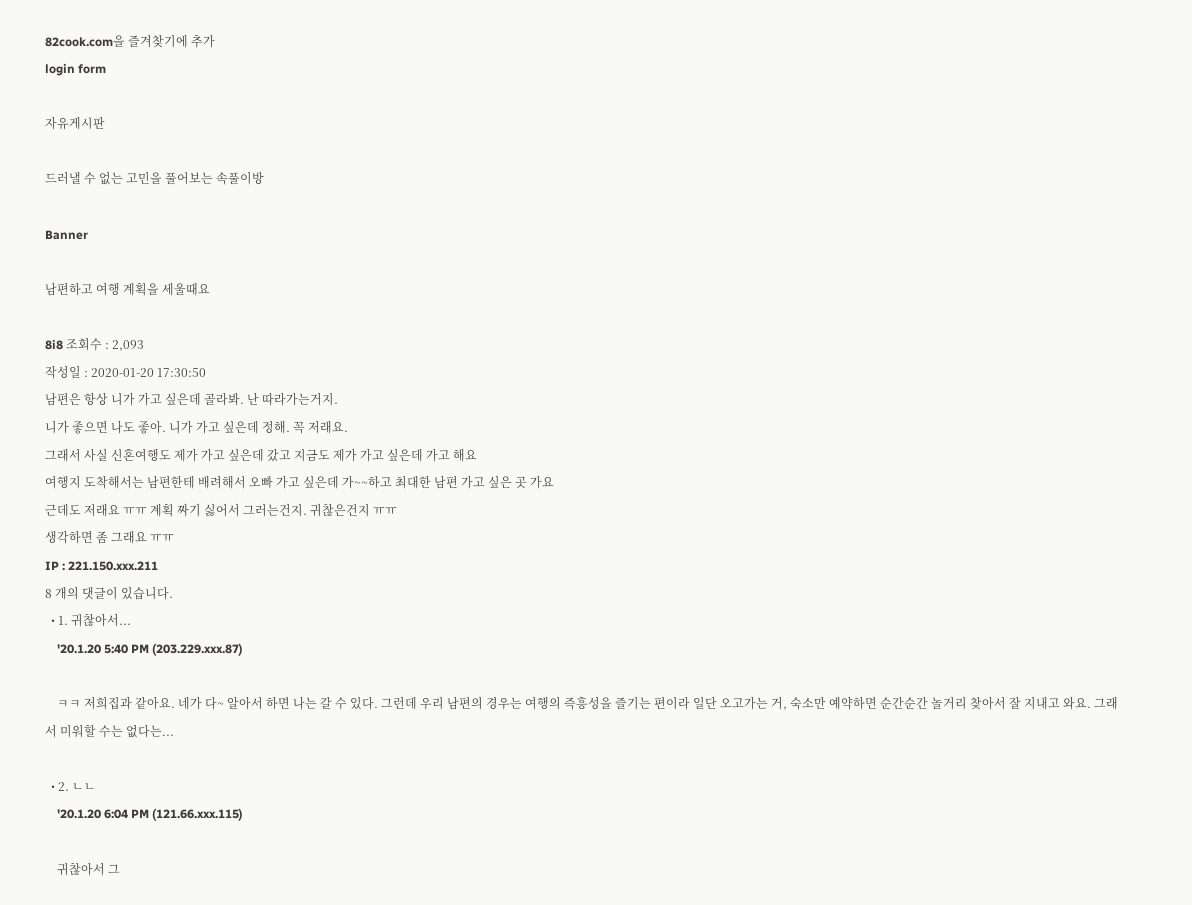82cook.com을 즐겨찾기에 추가
login form

자유게시판

드러낼 수 없는 고민을 풀어보는 속풀이방

Banner

남편하고 여행 계획을 세울때요

8i8 조회수 : 2,093
작성일 : 2020-01-20 17:30:50
남편은 항상 니가 가고 싶은데 골라봐. 난 따라가는거지.
니가 좋으면 나도 좋아. 니가 가고 싶은데 정해. 꼭 저래요.
그래서 사실 신혼여행도 제가 가고 싶은데 갔고 지금도 제가 가고 싶은데 가고 해요
여행지 도착해서는 남편한테 배려해서 오빠 가고 싶은데 가~~하고 최대한 남편 가고 싶은 곳 가요
근데도 저래요 ㅠㅠ 계획 짜기 싫어서 그러는건지. 귀찮은건지 ㅠㅠ
생각하면 좀 그래요 ㅠㅠ
IP : 221.150.xxx.211
8 개의 댓글이 있습니다.
  • 1. 귀찮아서...
    '20.1.20 5:40 PM (203.229.xxx.87)

    ㅋㅋ 저희집과 같아요. 네가 다~ 알아서 하면 나는 갈 수 있다. 그런데 우리 남편의 경우는 여행의 즉흥성을 즐기는 편이라 일단 오고가는 거, 숙소만 예약하면 순간순간 놀거리 찾아서 잘 지내고 와요. 그래서 미워할 수는 없다는...

  • 2. ㄴㄴ
    '20.1.20 6:04 PM (121.66.xxx.115)

    귀찮아서 그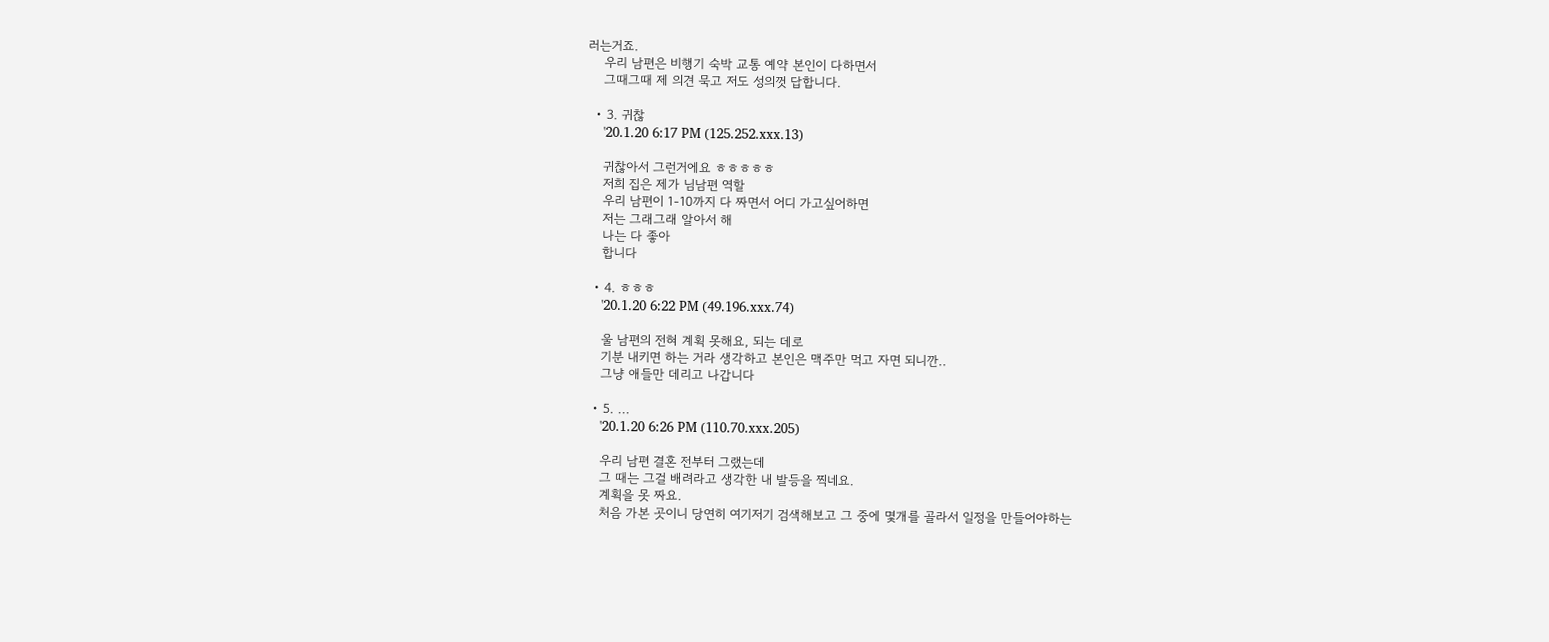러는거죠.
    우리 남편은 비행기 숙박 교통 예약 본인이 다하면서
    그때그때 제 의견 묵고 저도 성의껏 답합니다.

  • 3. 귀찮
    '20.1.20 6:17 PM (125.252.xxx.13)

    귀찮아서 그런거에요 ㅎㅎㅎㅎㅎ
    저희 집은 제가 님남편 역할
    우리 남편이 1-10까지 다 짜면서 어디 가고싶어하면
    저는 그래그래 알아서 해
    나는 다 좋아
    합니다

  • 4. ㅎㅎㅎ
    '20.1.20 6:22 PM (49.196.xxx.74)

    울 남편의 전혀 계획 못해요, 되는 데로
    기분 내키면 하는 거라 생각하고 본인은 맥주만 먹고 자면 되니깐..
    그냥 애들만 데리고 나갑니다

  • 5. ...
    '20.1.20 6:26 PM (110.70.xxx.205)

    우리 남편 결혼 전부터 그랬는데
    그 때는 그걸 배려라고 생각한 내 발등을 찍네요.
    계획을 못 짜요.
    처음 가본 곳이니 당연히 여기저기 검색해보고 그 중에 몇개를 골라서 일정을 만들어야하는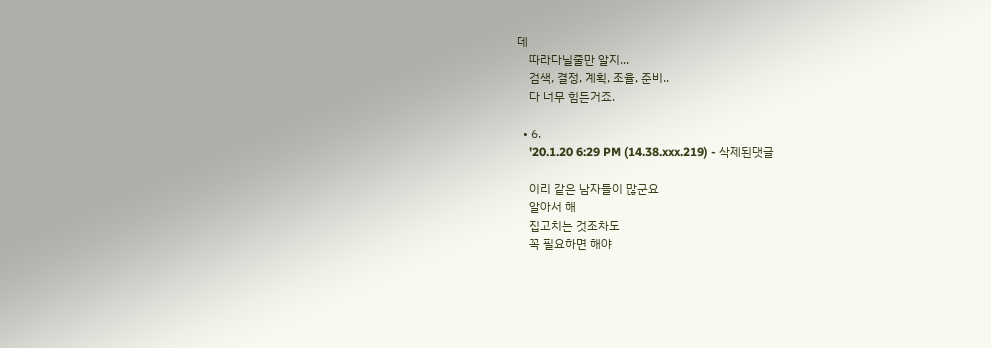데
    따라다닐줄만 알지...
    검색, 결정, 계획, 조율, 준비..
    다 너무 힘든거죠.

  • 6.
    '20.1.20 6:29 PM (14.38.xxx.219) - 삭제된댓글

    이리 같은 남자들이 많군요
    알아서 해
    집고치는 것조차도
    꼭 필요하면 해야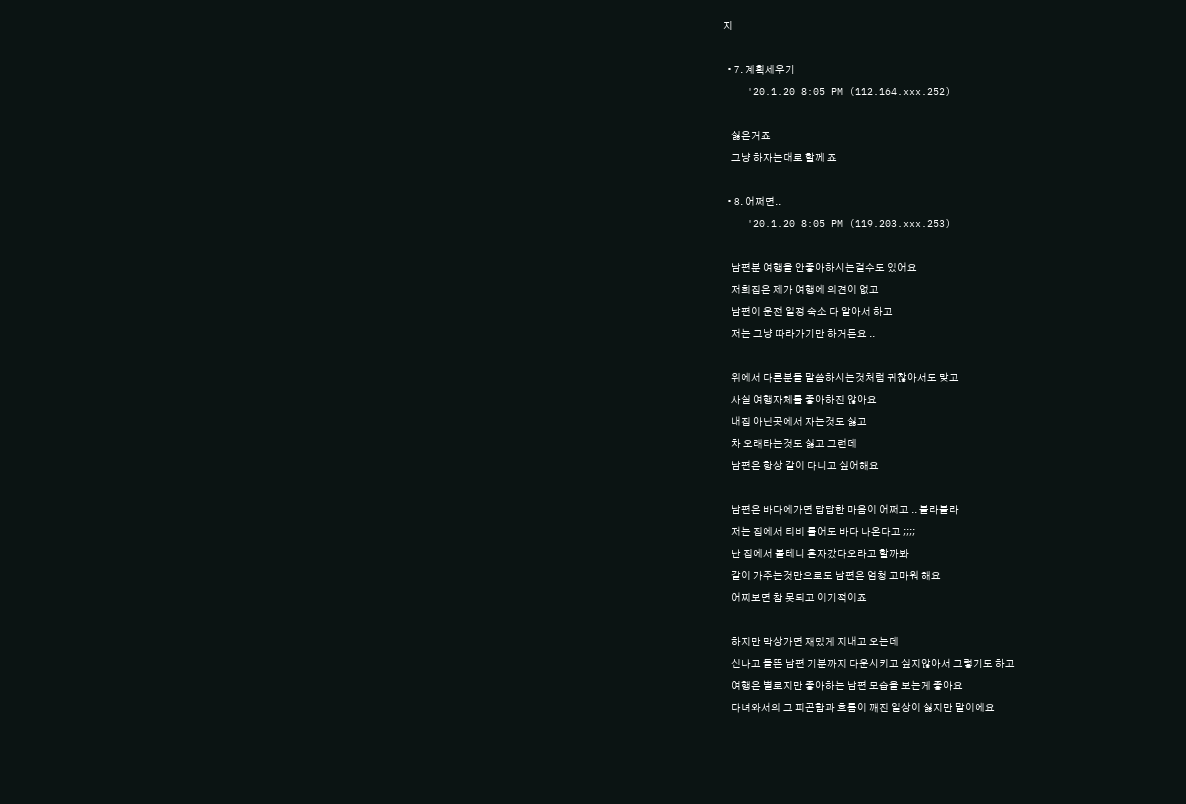지

  • 7. 계획세우기
    '20.1.20 8:05 PM (112.164.xxx.252)

    싫은거죠
    그냥 하자는대로 할께 죠

  • 8. 어쩌면..
    '20.1.20 8:05 PM (119.203.xxx.253)

    남편분 여행을 안좋아하시는걸수도 있어요
    저희집은 제가 여행에 의견이 없고
    남편이 운전 일정 숙소 다 알아서 하고
    저는 그냥 따라가기만 하거든요 ..

    위에서 다른분들 말씀하시는것처럼 귀찮아서도 맞고
    사실 여행자체를 좋아하진 않아요
    내집 아닌곳에서 자는것도 싫고
    차 오래타는것도 싫고 그런데
    남편은 항상 같이 다니고 싶어해요

    남편은 바다에가면 답답한 마음이 어쩌고 .. 블라블라
    저는 집에서 티비 틀어도 바다 나온다고 ;;;;
    난 집에서 볼테니 혼자갔다오라고 할까봐
    같이 가주는것만으로도 남편은 엄청 고마워 해요
    어찌보면 참 못되고 이기적이죠

    하지만 막상가면 재밌게 지내고 오는데
    신나고 들뜬 남편 기분까지 다운시키고 싶지않아서 그렇기도 하고
    여행은 별로지만 좋아하는 남편 모습을 보는게 좋아요
    다녀와서의 그 피곤함과 흐름이 깨진 일상이 싫지만 말이에요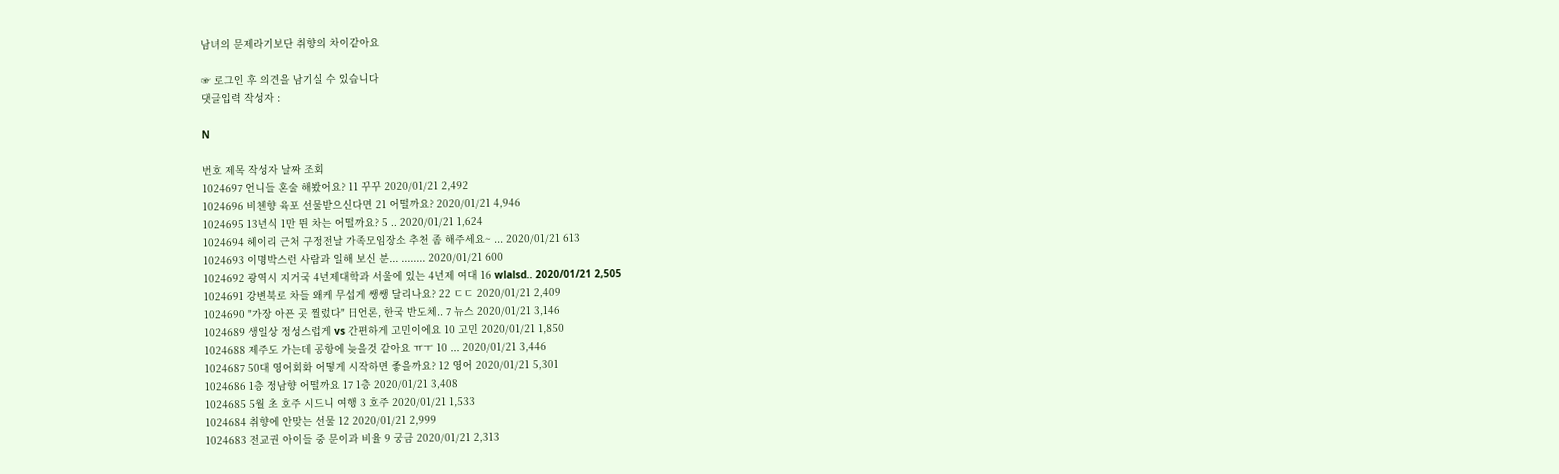남녀의 문제라기보단 취향의 차이같아요

☞ 로그인 후 의견을 남기실 수 있습니다
댓글입력 작성자 :

N

번호 제목 작성자 날짜 조회
1024697 언니들 혼술 해봤어요? 11 꾸꾸 2020/01/21 2,492
1024696 비첸향 육포 선물받으신다면 21 어떨까요? 2020/01/21 4,946
1024695 13년식 1만 뛴 차는 어떨까요? 5 .. 2020/01/21 1,624
1024694 헤이리 근처 구정전날 가족모임장소 추천 좀 해주세요~ ... 2020/01/21 613
1024693 이명박스런 사람과 일해 보신 분... ........ 2020/01/21 600
1024692 광역시 지거국 4년제대학과 서울에 있는 4년제 여대 16 wlalsd.. 2020/01/21 2,505
1024691 강변북로 차들 왜케 무섭게 쌩쌩 달리나요? 22 ㄷㄷ 2020/01/21 2,409
1024690 "가장 아픈 곳 찔렀다" 日언론, 한국 반도체.. 7 뉴스 2020/01/21 3,146
1024689 생일상 정성스럽게 vs 간편하게 고민이에요 10 고민 2020/01/21 1,850
1024688 제주도 가는데 공항에 늦을것 같아요 ㅠㅜ 10 ... 2020/01/21 3,446
1024687 50대 영어회화 어떻게 시작하면 좋을까요? 12 영어 2020/01/21 5,301
1024686 1층 정남향 어떨까요 17 1층 2020/01/21 3,408
1024685 5월 초 호주 시드니 여행 3 호주 2020/01/21 1,533
1024684 취향에 안맞는 선물 12 2020/01/21 2,999
1024683 전교권 아이들 중 문이과 비율 9 궁금 2020/01/21 2,313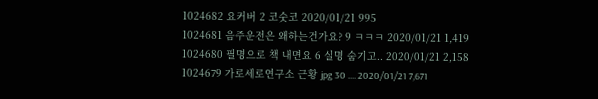1024682 요커버 2 코숫코 2020/01/21 995
1024681 음주운전은 왜하는건가요? 9 ㅋㅋㅋ 2020/01/21 1,419
1024680 필명으로 책 내면요 6 실명 숨기고.. 2020/01/21 2,158
1024679 가로세로연구소 근황 jpg 30 .... 2020/01/21 7,671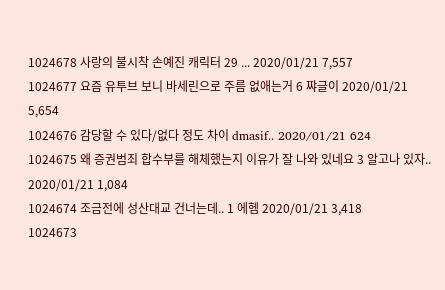1024678 사랑의 불시착 손예진 캐릭터 29 ... 2020/01/21 7,557
1024677 요즘 유투브 보니 바세린으로 주름 없애는거 6 쨔글이 2020/01/21 5,654
1024676 감당할 수 있다/없다 정도 차이 dmasif.. 2020/01/21 624
1024675 왜 증권범죄 합수부를 해체했는지 이유가 잘 나와 있네요 3 알고나 있자.. 2020/01/21 1,084
1024674 조금전에 성산대교 건너는데.. 1 에헴 2020/01/21 3,418
1024673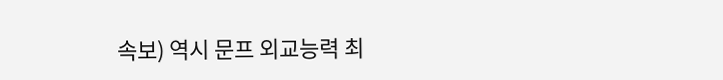속보) 역시 문프 외교능력 최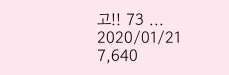고!! 73 ... 2020/01/21 7,640